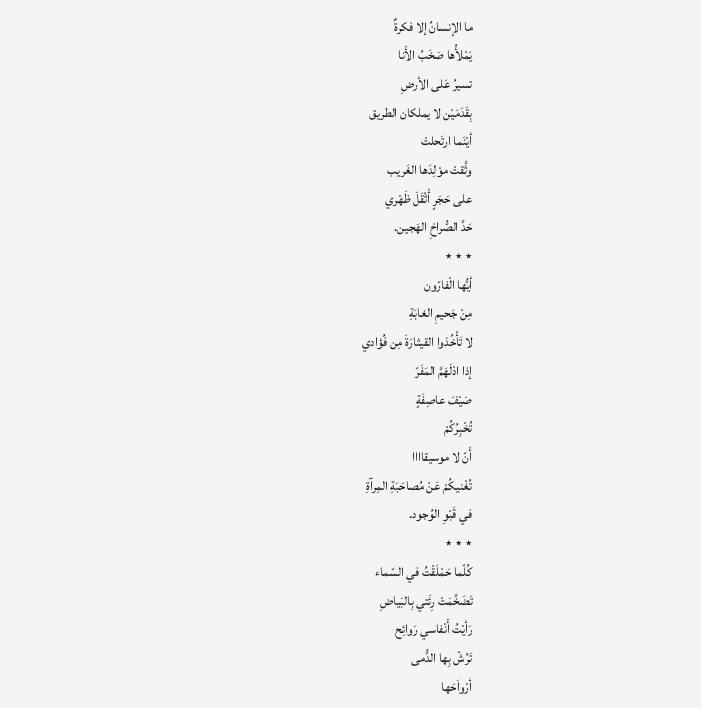ما الإنسانُ إلا فكرةٌ
يَمْلأُها صَخَبُ الأَنا
تسيرُ عَلى الأرضِ
بِقَدَمَيْن لا يملكان الطريق
أيْنَما ارتَحلتْ
وثَّقتْ موْلِدَها الغَريب
على حَجَرٍ أَثْقَلَ ظَهْري
حَدَّ الصُّراخِ الهَجين.
٭ ٭ ٭
أيُّها الْفارّون
مِنْ جَحيمِ الغابَةِ
لا تَأْخُذوا القيثارَةَ مِن فُؤادي
إذا ادْلَهَمَّ المَفَرّ
صَيْفَ عاصِفَةٍ
تُخْبِرُكُمْ
أَنّ لا موسيقاااا
تُغْنيكُمْ عَنْ مُصاحَبَةِ المِرآةِ
في قَبْوِ الوُجود.
٭ ٭ ٭
كُلّما حَمْلَقْتُ في السّماء
تَضَخَّمَتْ رِئَتي بِالبَياضِ
رَأيْتُ أَنْفاسي رَوائِح
تَرُشّ بِها الدُّمى
أرْواَحَها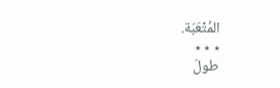المُتْعَبَة.
٭ ٭ ٭
طولَ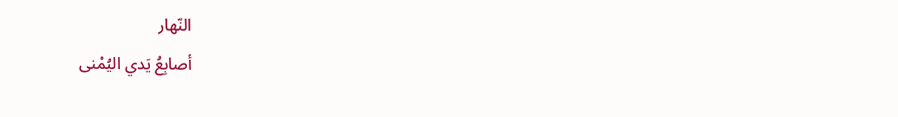النّهار
أصابِعُ يَدي اليُمْنى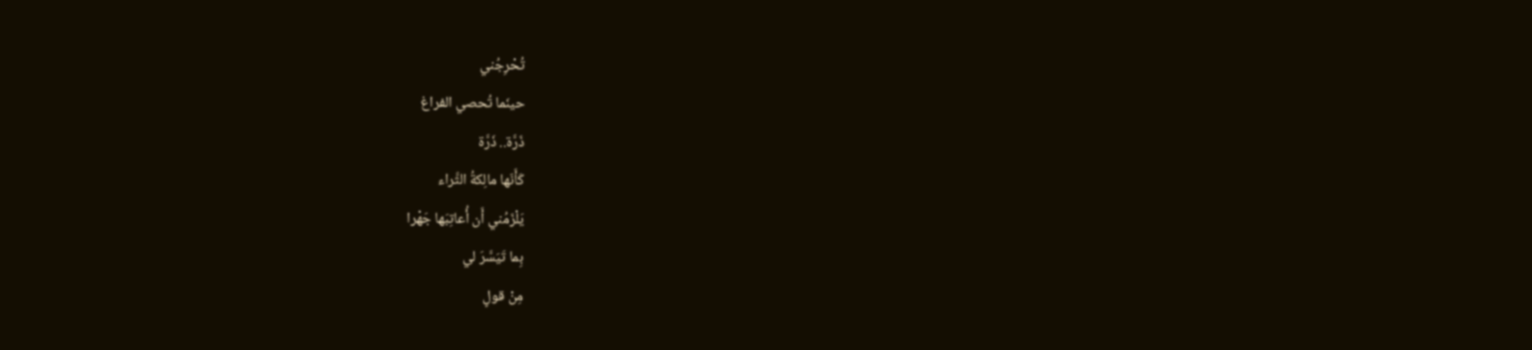تُحْرِجُني
حينَما تُحصي الفراغ
ذَرَّة.. ذَرَّة
كَأَنّها مالِكةُ الثَّراء
يَلْزَمُني أَن أُعاتِبَها جَهْرا
بِما تَيَسَّرَ لي
مِنْ قولٍ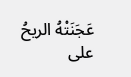عَجَنَتْهُ الريحُ
على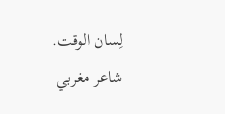لِسان الوقت.
شاعر مغربي